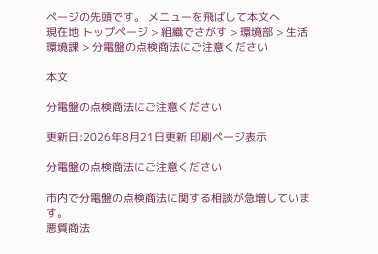ページの先頭です。 メニューを飛ばして本文へ
現在地 トップページ > 組織でさがす > 環境部 > 生活環境課 > 分電盤の点検商法にご注意ください

本文

分電盤の点検商法にご注意ください

更新日:2026年8月21日更新 印刷ページ表示

分電盤の点検商法にご注意ください

市内で分電盤の点検商法に関する相談が急増しています。
悪質商法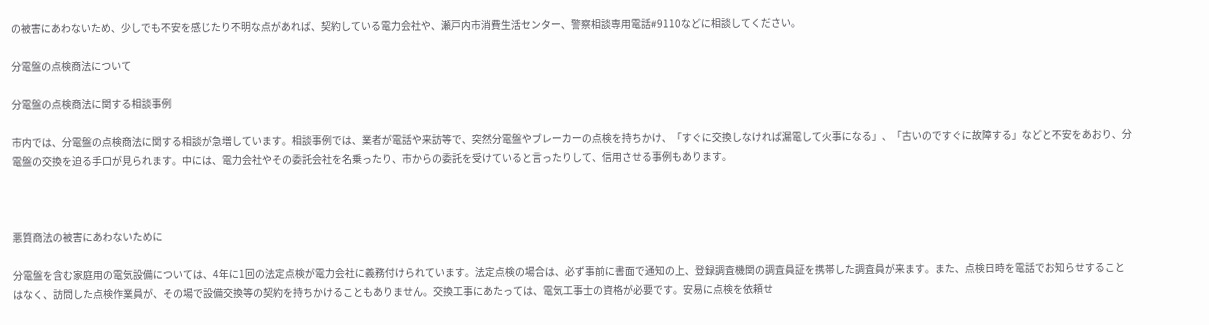の被害にあわないため、少しでも不安を感じたり不明な点があれば、契約している電力会社や、瀬戸内市消費生活センター、警察相談専用電話#9110などに相談してください。

分電盤の点検商法について

分電盤の点検商法に関する相談事例

市内では、分電盤の点検商法に関する相談が急増しています。相談事例では、業者が電話や来訪等で、突然分電盤やブレーカーの点検を持ちかけ、「すぐに交換しなければ漏電して火事になる」、「古いのですぐに故障する」などと不安をあおり、分電盤の交換を迫る手口が見られます。中には、電力会社やその委託会社を名乗ったり、市からの委託を受けていると言ったりして、信用させる事例もあります。



悪質商法の被害にあわないために

分電盤を含む家庭用の電気設備については、4年に1回の法定点検が電力会社に義務付けられています。法定点検の場合は、必ず事前に書面で通知の上、登録調査機関の調査員証を携帯した調査員が来ます。また、点検日時を電話でお知らせすることはなく、訪問した点検作業員が、その場で設備交換等の契約を持ちかけることもありません。交換工事にあたっては、電気工事士の資格が必要です。安易に点検を依頼せ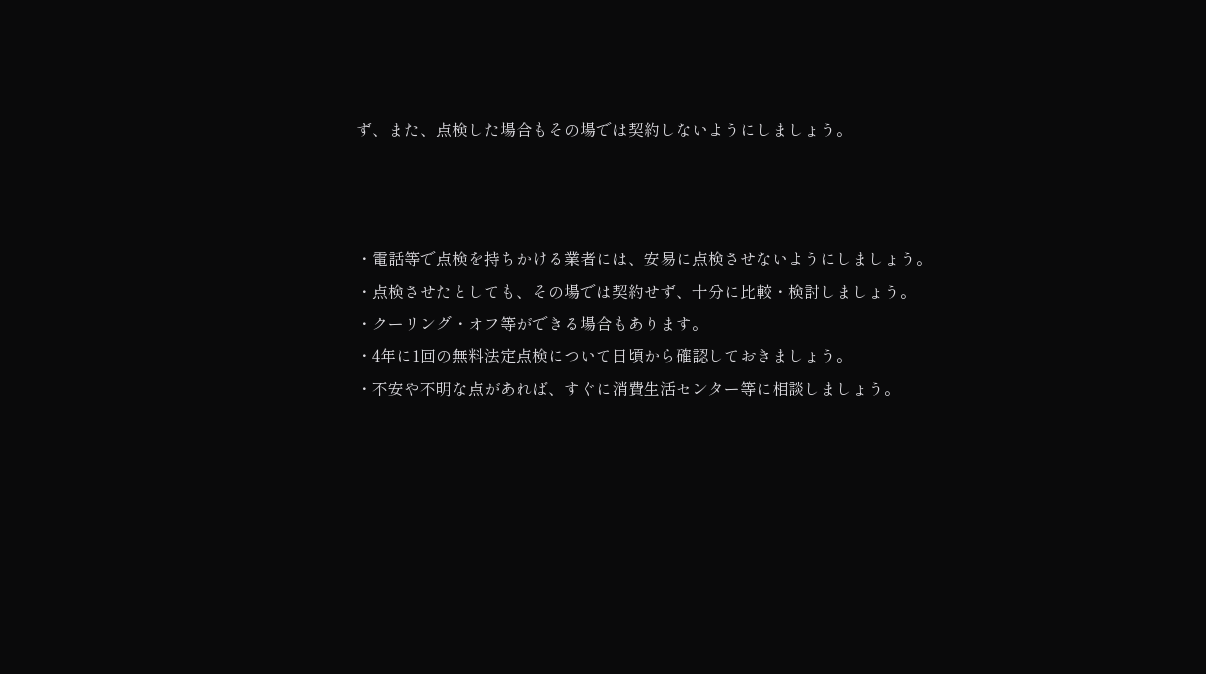ず、また、点検した場合もその場では契約しないようにしましょう。



・電話等で点検を持ちかける業者には、安易に点検させないようにしましょう。
・点検させたとしても、その場では契約せず、十分に比較・検討しましょう。
・クーリング・オフ等ができる場合もあります。
・4年に1回の無料法定点検について日頃から確認しておきましょう。
・不安や不明な点があれば、すぐに消費生活センター等に相談しましょう。